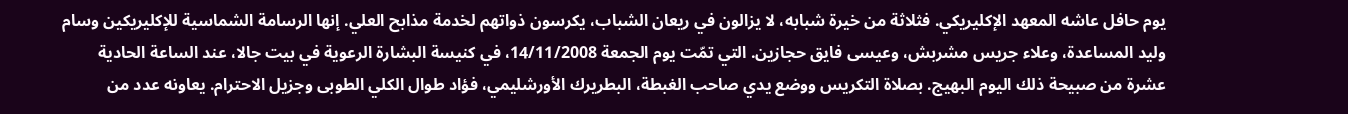يوم حافل عاشه المعهد الإكليريكي. فثلاثة من خيرة شبابه، لا يزالون في ريعان الشباب، يكرسون ذواتهم لخدمة مذابح العلي. إنها الرسامة الشماسية للإكليريكين وسام وليد المساعدة، وعلاء جريس مشربش، وعيسى فايق حجازين. التي تمّت يوم الجمعة 14/11/2008، في كنيسة البشارة الرعوية في بيت جالا، عند الساعة الحادية عشرة من صبيحة ذلك اليوم البهيج. بصلاة التكريس ووضع يدي صاحب الغبطة، البطريرك الأورشليمي، فؤاد طوال الكلي الطوبى وجزيل الاحترام. يعاونه عدد من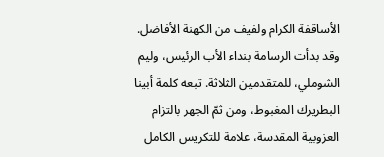الأساقفة الكرام ولفيف من الكهنة الأفاضل. وقد بدأت الرسامة بنداء الأب الرئيس، وليم الشوملي، للمتقدمين الثلاثة. تبعه كلمة أبينا البطريرك المغبوط، ومن ثمّ الجهر بالتزام العزوبية المقدسة، علامة للتكريس الكامل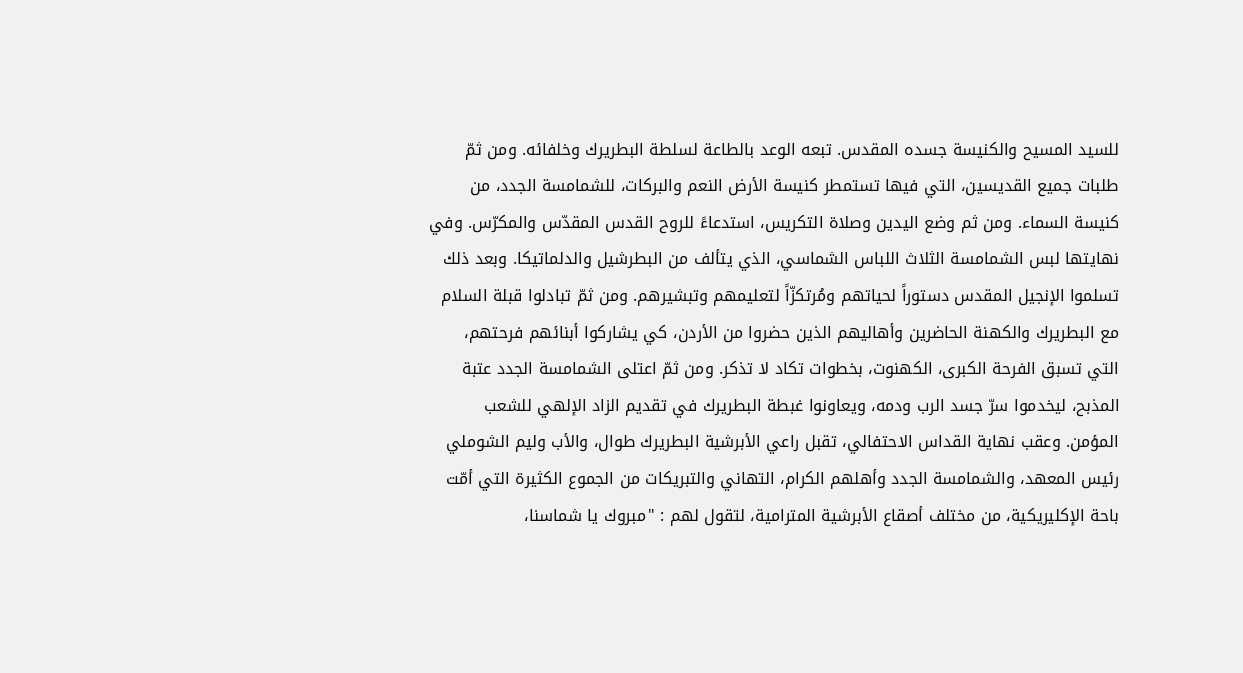للسيد المسيح والكنيسة جسده المقدس. تبعه الوعد بالطاعة لسلطة البطريرك وخلفائه. ومن ثمّ طلبات جميع القديسين، التي فيها تستمطر كنيسة الأرض النعم والبركات، للشمامسة الجدد، من كنيسة السماء. ومن ثم وضع اليدين وصلاة التكريس، استدعاءً للروح القدس المقدّس والمكرّس. وفي نهايتها لبس الشمامسة الثلاث اللباس الشماسي، الذي يتألف من البطرشيل والدلماتيكا. وبعد ذلك تسلموا الإنجيل المقدس دستوراً لحياتهم ومُرتكزّاً لتعليمهم وتبشيرهم. ومن ثمّ تبادلوا قبلة السلام مع البطريرك والكهنة الحاضرين وأهاليهم الذين حضروا من الأردن، كي يشاركوا أبنائهم فرحتهم، التي تسبق الفرحة الكبرى، الكهنوت، بخطوات تكاد لا تذكر. ومن ثمّ اعتلى الشمامسة الجدد عتبة المذبح، ليخدموا سرّ جسد الرب ودمه، ويعاونوا غبطة البطريرك في تقديم الزاد الإلهي للشعب المؤمن. وعقب نهاية القداس الاحتفالي، تقبل راعي الأبرشية البطريرك طوال، والأب وليم الشوملي رئيس المعهد، والشمامسة الجدد وأهلهم الكرام، التهاني والتبريكات من الجموع الكثيرة التي أمّت باحة الإكليريكية، من مختلف أصقاع الأبرشية المترامية، لتقول لهم : "مبروك يا شماسنا،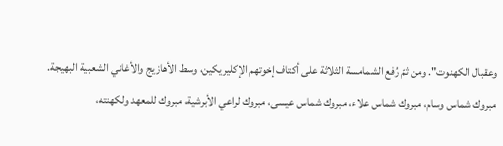وعقبال الكهنوت". ومن ثمّ رُفع الشمامسة الثلاثة على أكتاف إخوتهم الإكليريكين، وسط الأهازيج والأغاني الشعبية البهيجة. مبروك شماس وسام، مبروك شماس علاء، مبروك شماس عيسى، مبروك لراعي الأبرشية، مبروك للمعهد ولكهنته،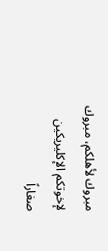مبروك لأهلكم، مبروك لإخوتكم الإكليريكين صغاراً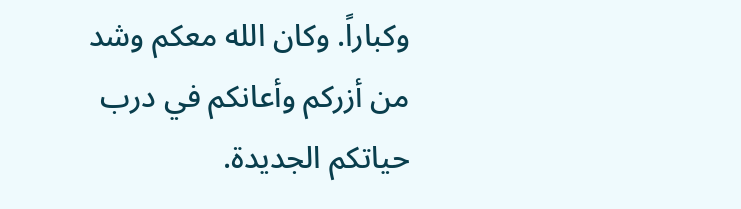وكباراً. وكان الله معكم وشد من أزركم وأعانكم في درب حياتكم الجديدة.